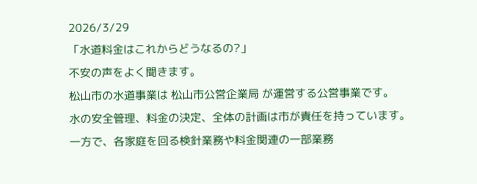2026/3/29
「水道料金はこれからどうなるの?」
不安の声をよく聞きます。
松山市の水道事業は 松山市公営企業局 が運営する公営事業です。
水の安全管理、料金の決定、全体の計画は市が責任を持っています。
一方で、各家庭を回る検針業務や料金関連の一部業務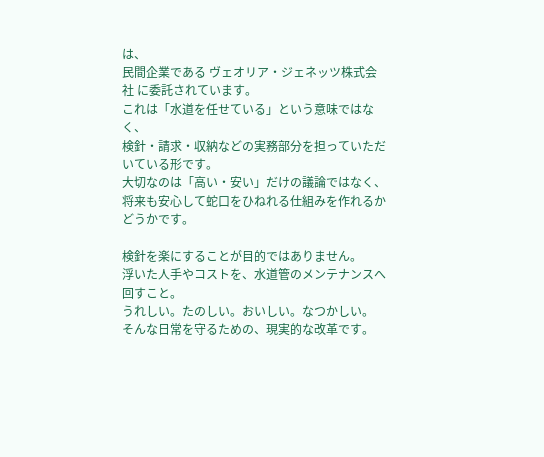は、
民間企業である ヴェオリア・ジェネッツ株式会社 に委託されています。
これは「水道を任せている」という意味ではなく、
検針・請求・収納などの実務部分を担っていただいている形です。
大切なのは「高い・安い」だけの議論ではなく、
将来も安心して蛇口をひねれる仕組みを作れるかどうかです。

検針を楽にすることが目的ではありません。
浮いた人手やコストを、水道管のメンテナンスへ回すこと。
うれしい。たのしい。おいしい。なつかしい。
そんな日常を守るための、現実的な改革です。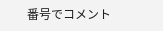番号でコメント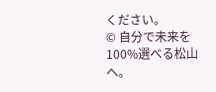ください。
© 自分で未来を100%選べる松山へ。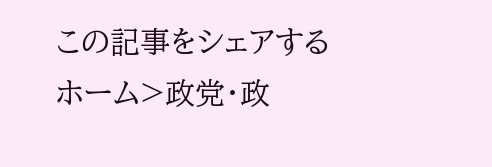この記事をシェアする
ホーム>政党・政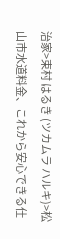治家>束村 はるき (ツカムラ ハルキ)>松山市水道料金、これから安心できる仕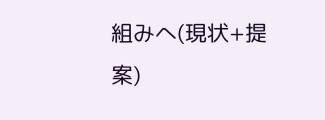組みへ(現状+提案)